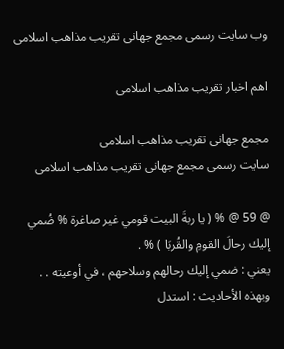وب سایت رسمی مجمع جهانى تقريب مذاهب اسلامى

اهم اخبار تقریب مذاهب اسلامی

مجمع جهانى تقريب مذاهب اسلامى
سایت رسمی مجمع جهانى تقريب مذاهب اسلامى

@ 59 @ % ( يا ربةَ البيت قومي غير صاغرة % ضُمي إليك رحالَ القومِ والقُربَا ) % .
يعني : ضمي إليك رحالهم وسلاحهم ، في أوعيته . .
وبهذه الأحاديث : استدل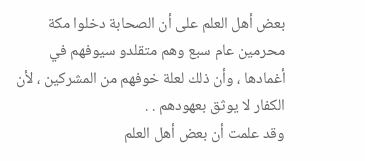بعض أهل العلم على أن الصحابة دخلوا مكة محرمين عام سبع وهم متقلدو سيوفهم في أغمادها ، وأن ذلك لعلة خوفهم من المشركين ، لأن الكفار لا يوثق بعهودهم . .
وقد علمت أن بعض أهل العلم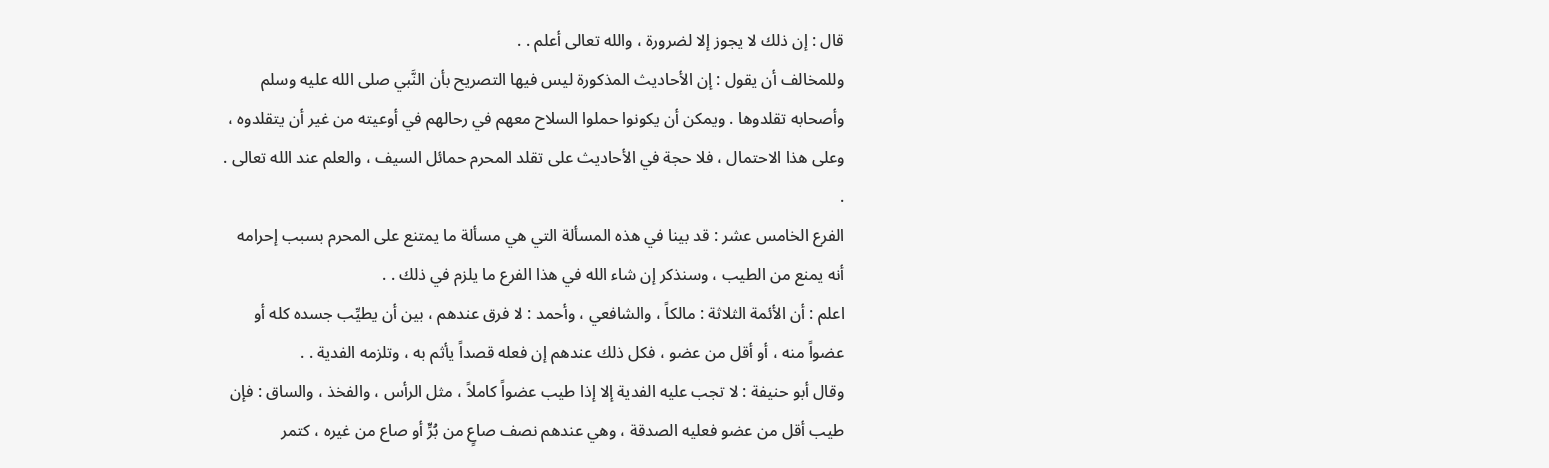قال : إن ذلك لا يجوز إلا لضرورة ، والله تعالى أعلم . .
وللمخالف أن يقول : إن الأحاديث المذكورة ليس فيها التصريح بأن النَّبي صلى الله عليه وسلم وأصحابه تقلدوها . ويمكن أن يكونوا حملوا السلاح معهم في رحالهم في أوعيته من غير أن يتقلدوه ، وعلى هذا الاحتمال ، فلا حجة في الأحاديث على تقلد المحرم حمائل السيف ، والعلم عند الله تعالى . .
الفرع الخامس عشر : قد بينا في هذه المسألة التي هي مسألة ما يمتنع على المحرم بسبب إحرامه أنه يمنع من الطيب ، وسنذكر إن شاء الله في هذا الفرع ما يلزم في ذلك . .
اعلم : أن الأئمة الثلاثة : مالكاً ، والشافعي ، وأحمد : لا فرق عندهم ، بين أن يطيِّب جسده كله أو عضواً منه ، أو أقل من عضو ، فكل ذلك عندهم إن فعله قصداً يأثم به ، وتلزمه الفدية . .
وقال أبو حنيفة : لا تجب عليه الفدية إلا إذا طيب عضواً كاملاً ، مثل الرأس ، والفخذ ، والساق : فإن طيب أقل من عضو فعليه الصدقة ، وهي عندهم نصف صاعٍ من بُرٍّ أو صاع من غيره ، كتمر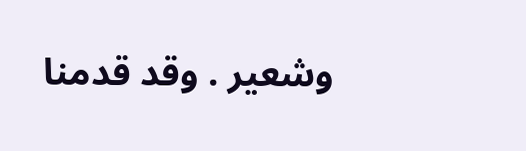وشعير . وقد قدمنا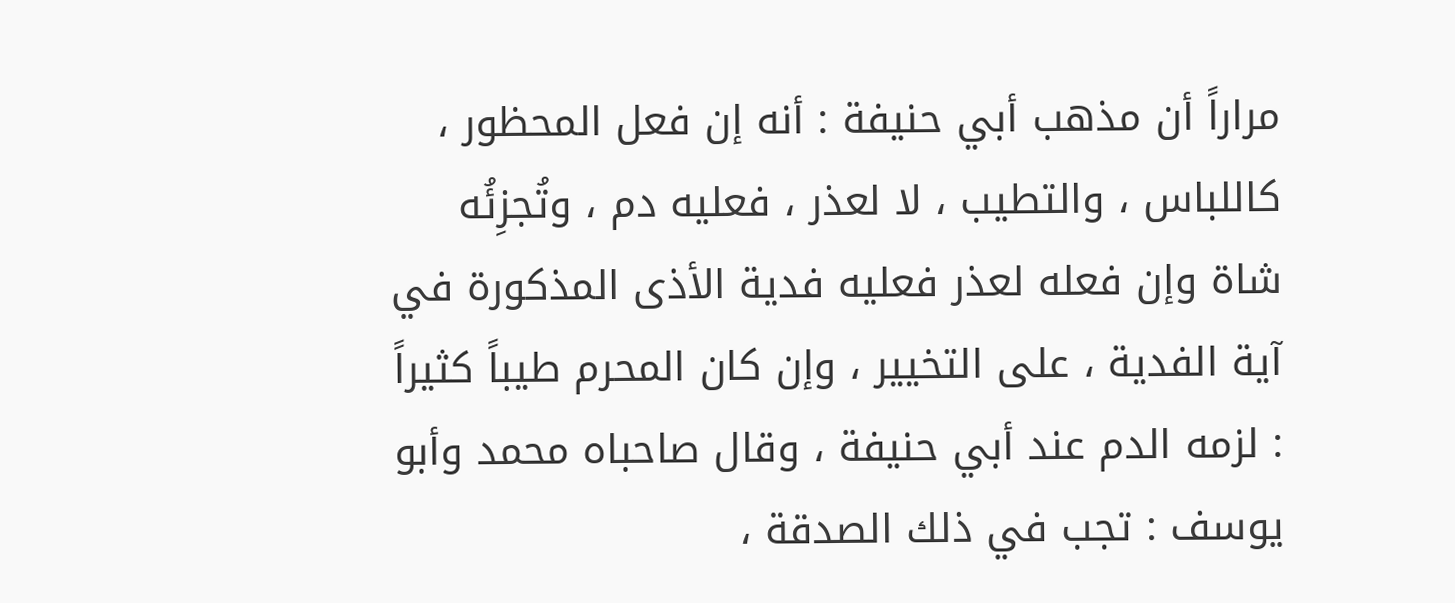مراراً أن مذهب أبي حنيفة : أنه إن فعل المحظور ، كاللباس ، والتطيب ، لا لعذر ، فعليه دم ، وتُجزِئُه شاة وإن فعله لعذر فعليه فدية الأذى المذكورة في آية الفدية ، على التخيير ، وإن كان المحرم طيباً كثيراً : لزمه الدم عند أبي حنيفة ، وقال صاحباه محمد وأبو يوسف : تجب في ذلك الصدقة ،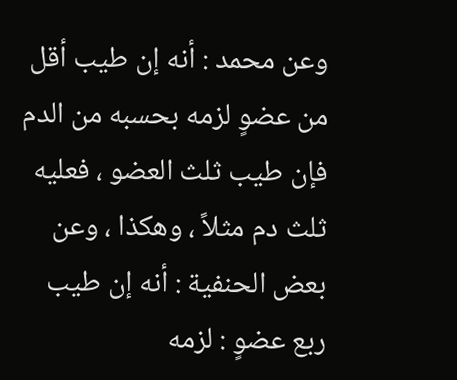وعن محمد : أنه إن طيب أقل من عضوٍ لزمه بحسبه من الدم فإن طيب ثلث العضو ، فعليه ثلث دم مثلاً ، وهكذا ، وعن بعض الحنفية : أنه إن طيب ربع عضوٍ : لزمه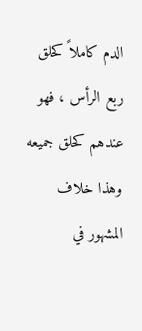الدم كاملاً كحلق ربع الرأس ، فهو عندهم كحلق جميعه وهذا خلاف المشهور في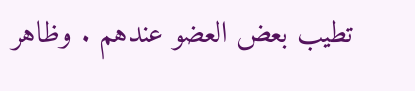تطيب بعض العضو عندهم . وظاهر